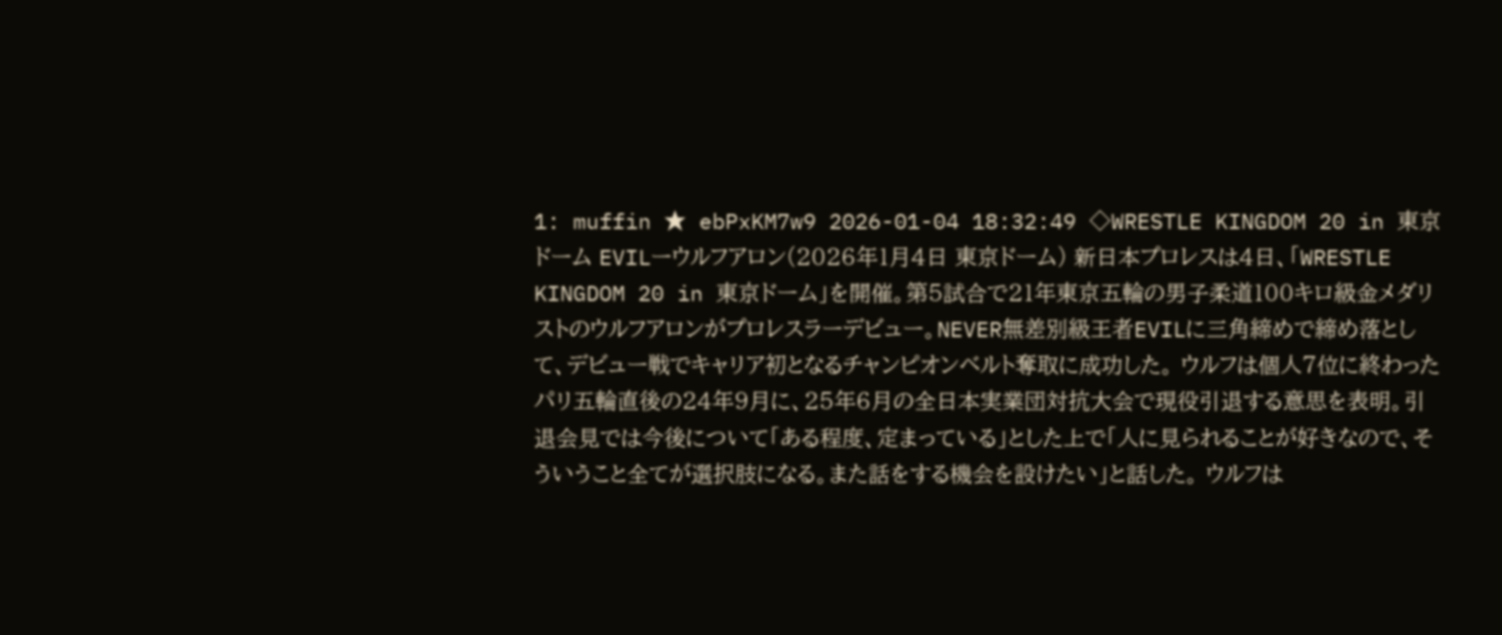1: muffin ★ ebPxKM7w9 2026-01-04 18:32:49 ◇WRESTLE KINGDOM 20 in 東京ドーム EVILーウルフアロン(2026年1月4日 東京ドーム) 新日本プロレスは4日、「WRESTLE KINGDOM 20 in 東京ドーム」を開催。第5試合で21年東京五輪の男子柔道100キロ級金メダリストのウルフアロンがプロレスラーデビュー。NEVER無差別級王者EVILに三角締めで締め落として、デビュー戦でキャリア初となるチャンピオンベルト奪取に成功した。 ウルフは個人7位に終わったパリ五輪直後の24年9月に、25年6月の全日本実業団対抗大会で現役引退する意思を表明。引退会見では今後について「ある程度、定まっている」とした上で「人に見られることが好きなので、そういうこと全てが選択肢になる。また話をする機会を設けたい」と話した。 ウルフは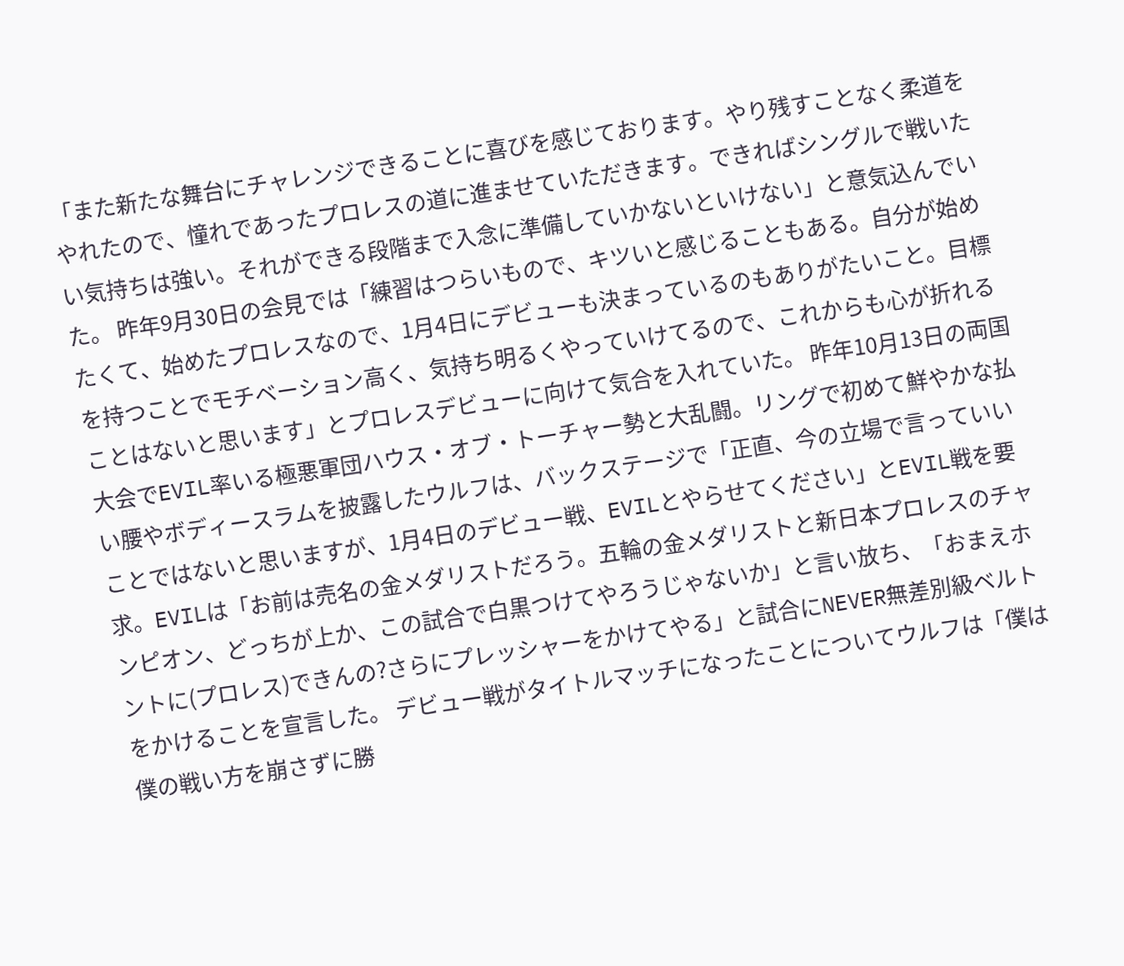「また新たな舞台にチャレンジできることに喜びを感じております。やり残すことなく柔道をやれたので、憧れであったプロレスの道に進ませていただきます。できればシングルで戦いたい気持ちは強い。それができる段階まで入念に準備していかないといけない」と意気込んでいた。 昨年9月30日の会見では「練習はつらいもので、キツいと感じることもある。自分が始めたくて、始めたプロレスなので、1月4日にデビューも決まっているのもありがたいこと。目標を持つことでモチベーション高く、気持ち明るくやっていけてるので、これからも心が折れることはないと思います」とプロレスデビューに向けて気合を入れていた。 昨年10月13日の両国大会でEVIL率いる極悪軍団ハウス・オブ・トーチャー勢と大乱闘。リングで初めて鮮やかな払い腰やボディースラムを披露したウルフは、バックステージで「正直、今の立場で言っていいことではないと思いますが、1月4日のデビュー戦、EVILとやらせてください」とEVIL戦を要求。EVILは「お前は売名の金メダリストだろう。五輪の金メダリストと新日本プロレスのチャンピオン、どっちが上か、この試合で白黒つけてやろうじゃないか」と言い放ち、「おまえホントに(プロレス)できんの?さらにプレッシャーをかけてやる」と試合にNEVER無差別級ベルトをかけることを宣言した。 デビュー戦がタイトルマッチになったことについてウルフは「僕は僕の戦い方を崩さずに勝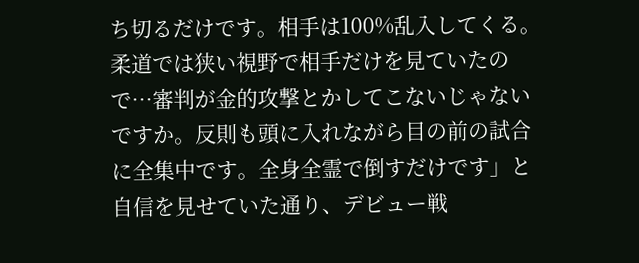ち切るだけです。相手は100%乱入してくる。柔道では狭い視野で相手だけを見ていたので…審判が金的攻撃とかしてこないじゃないですか。反則も頭に入れながら目の前の試合に全集中です。全身全霊で倒すだけです」と自信を見せていた通り、デビュー戦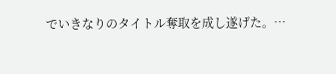でいきなりのタイトル奪取を成し遂げた。…